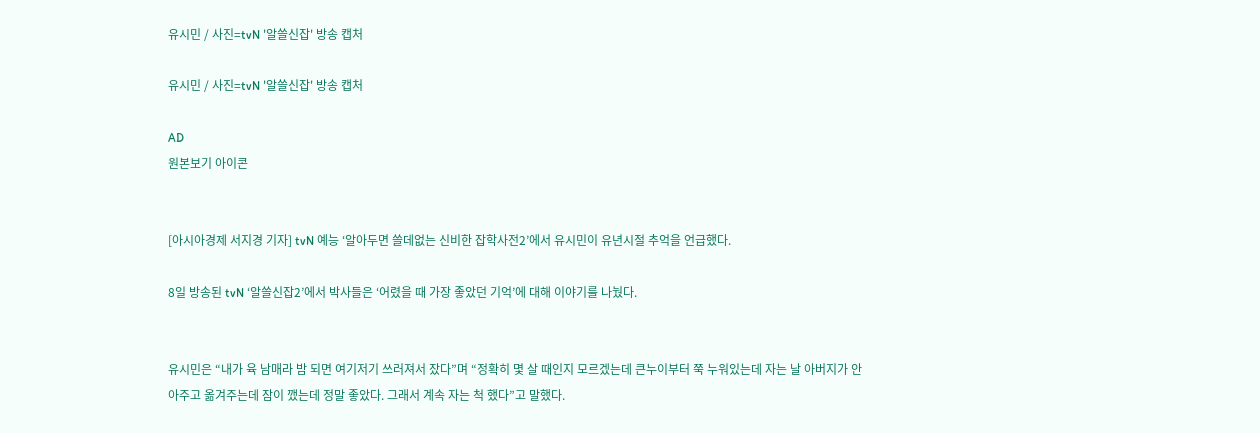유시민 / 사진=tvN '알쓸신잡' 방송 캡처

유시민 / 사진=tvN '알쓸신잡' 방송 캡처

AD
원본보기 아이콘


[아시아경제 서지경 기자] tvN 예능 ‘알아두면 쓸데없는 신비한 잡학사전2’에서 유시민이 유년시절 추억을 언급했다.

8일 방송된 tvN ‘알쓸신잡2’에서 박사들은 ‘어렸을 때 가장 좋았던 기억’에 대해 이야기를 나눴다.


유시민은 “내가 육 남매라 밤 되면 여기저기 쓰러져서 잤다”며 “정확히 몇 살 때인지 모르겠는데 큰누이부터 쭉 누워있는데 자는 날 아버지가 안아주고 옮겨주는데 잠이 깼는데 정말 좋았다. 그래서 계속 자는 척 했다”고 말했다.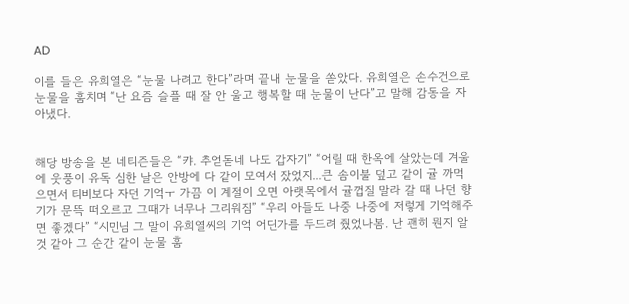AD

이를 들은 유희열은 “눈물 나려고 한다”라며 끝내 눈물을 쏟았다. 유희열은 손수건으로 눈물을 훔치며 “난 요즘 슬플 때 잘 안 울고 행복할 때 눈물이 난다”고 말해 감동을 자아냈다.


해당 방송을 본 네티즌들은 “캬. 추얻돋네 나도 갑자기” “어릴 때 한옥에 살았는데 겨울에 웃풍이 유독 심한 날은 안방에 다 같이 모여서 잤었지...큰 솜이불 덮고 같이 귤 까먹으면서 티비보다 자던 기억ㅜ 가끔 이 계절이 오면 아랫목에서 귤껍질 말라 갈 때 나던 향기가 문뜩 떠오르고 그때가 너무나 그리워짐” “우리 아들도 나중 나중에 저렇게 기억해주면 좋겠다” “시민님 그 말이 유희열씨의 기억 어딘가를 두드려 줬었나봄. 난 괜히 뭔지 알 것 같아 그 순간 같이 눈물 훔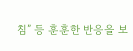침” 등 훈훈한 반응을 보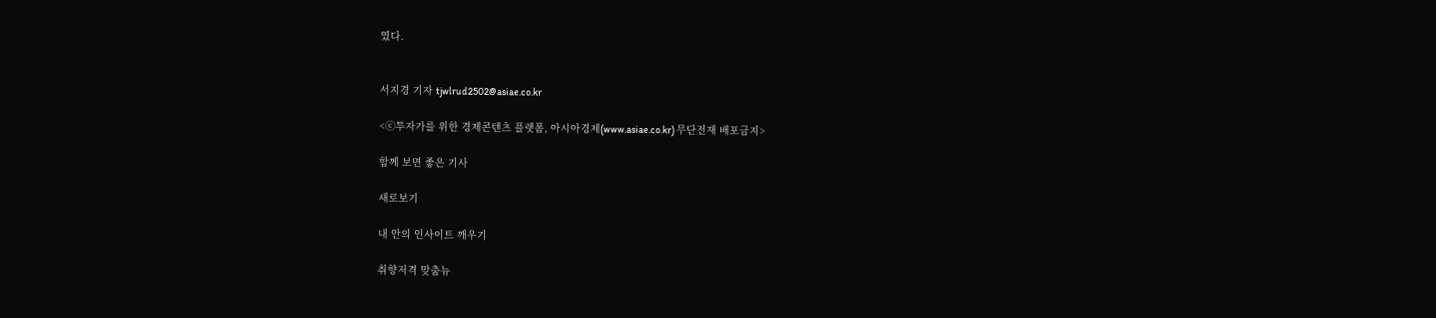였다.


서지경 기자 tjwlrud2502@asiae.co.kr

<ⓒ투자가를 위한 경제콘텐츠 플랫폼, 아시아경제(www.asiae.co.kr) 무단전재 배포금지>

함께 보면 좋은 기사

새로보기

내 안의 인사이트 깨우기

취향저격 맞춤뉴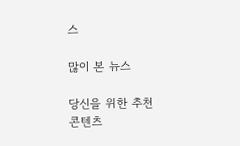스

많이 본 뉴스

당신을 위한 추천 콘텐츠